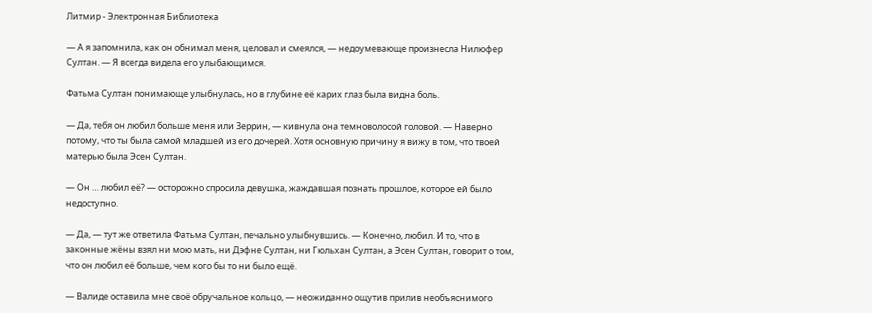Литмир - Электронная Библиотека

— А я запомнила, как он обнимал меня, целовал и смеялся, — недоумевающе произнесла Нилюфер Султан. — Я всегда видела его улыбающимся.

Фатьма Султан понимающе улыбнулась, но в глубине её карих глаз была видна боль.

— Да, тебя он любил больше меня или Зеррин, — кивнула она темноволосой головой. — Наверно потому, что ты была самой младшей из его дочерей. Хотя основную причину я вижу в том, что твоей матерью была Эсен Султан.

— Он … любил её? — осторожно спросила девушка, жаждавшая познать прошлое, которое ей было недоступно.

— Да, — тут же ответила Фатьма Султан, печально улыбнувшись. — Конечно, любил. И то, что в законные жёны взял ни мою мать, ни Дэфне Султан, ни Гюльхан Султан, а Эсен Султан, говорит о том, что он любил её больше, чем кого бы то ни было ещё.

— Валиде оставила мне своё обручальное кольцо, — неожиданно ощутив прилив необъяснимого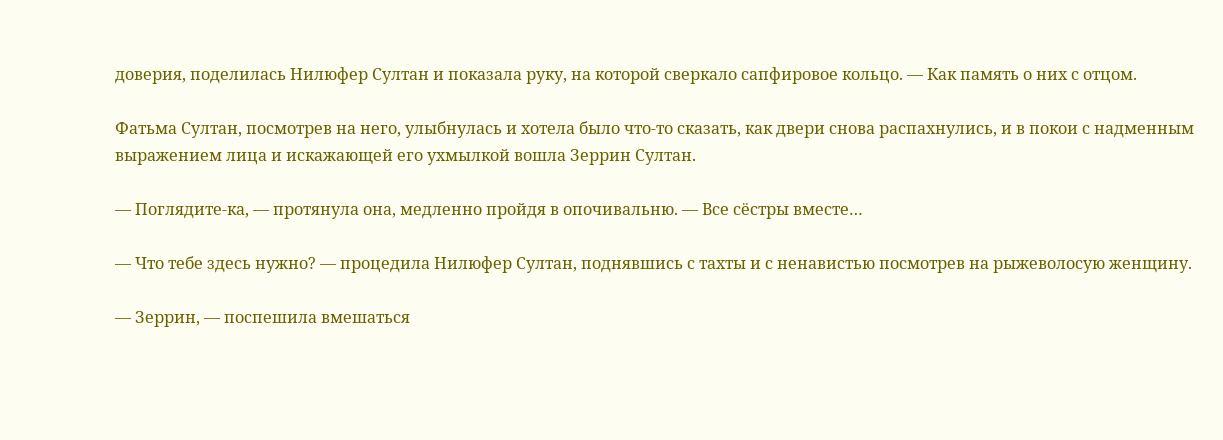доверия, поделилась Нилюфер Султан и показала руку, на которой сверкало сапфировое кольцо. — Как память о них с отцом.

Фатьма Султан, посмотрев на него, улыбнулась и хотела было что-то сказать, как двери снова распахнулись, и в покои с надменным выражением лица и искажающей его ухмылкой вошла Зеррин Султан.

— Поглядите-ка, — протянула она, медленно пройдя в опочивальню. — Все сёстры вместе…

— Что тебе здесь нужно? — процедила Нилюфер Султан, поднявшись с тахты и с ненавистью посмотрев на рыжеволосую женщину.

— Зеррин, — поспешила вмешаться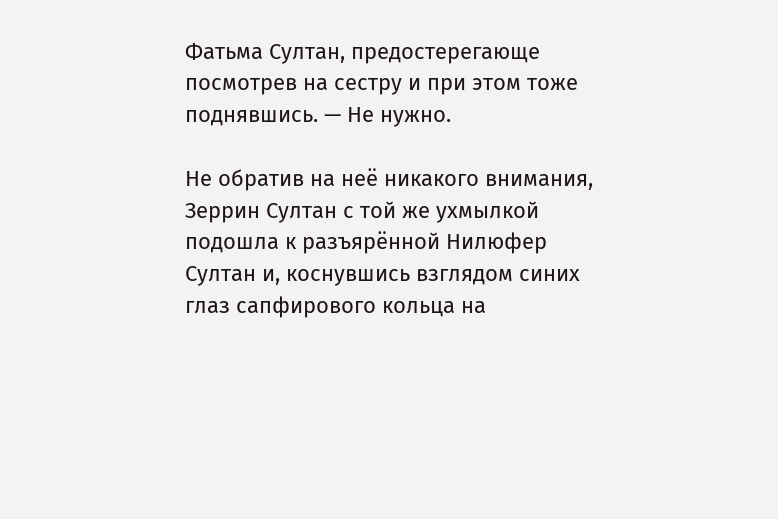Фатьма Султан, предостерегающе посмотрев на сестру и при этом тоже поднявшись. — Не нужно.

Не обратив на неё никакого внимания, Зеррин Султан с той же ухмылкой подошла к разъярённой Нилюфер Султан и, коснувшись взглядом синих глаз сапфирового кольца на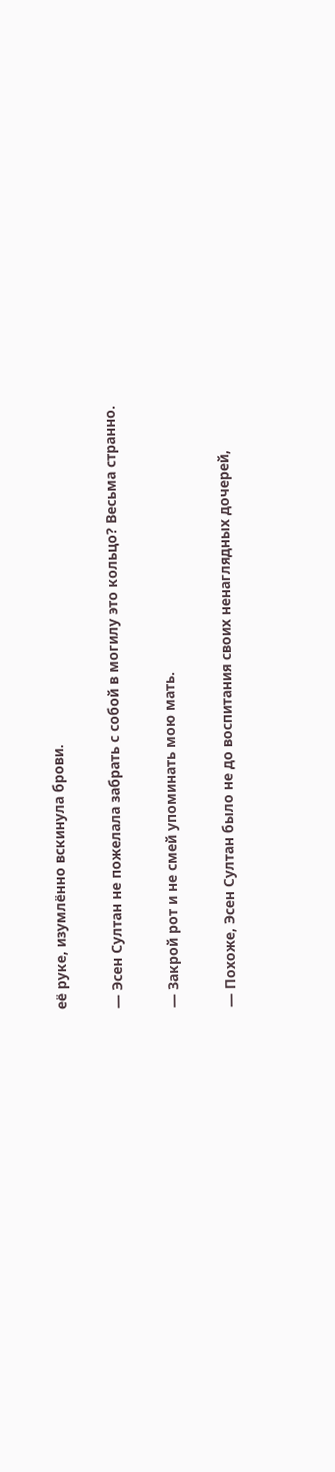её руке, изумлённо вскинула брови.

— Эсен Султан не пожелала забрать с собой в могилу это кольцо? Весьма странно.

— Закрой рот и не смей упоминать мою мать.

— Похоже, Эсен Султан было не до воспитания своих ненаглядных дочерей,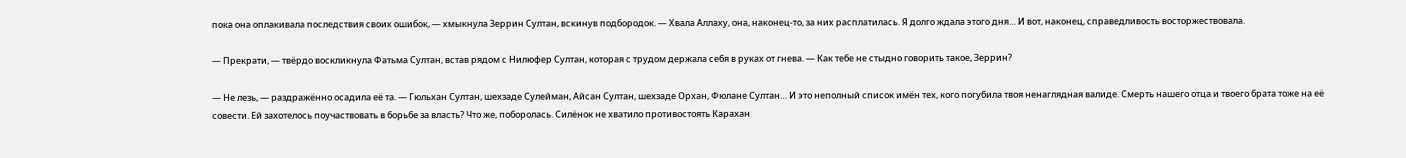пока она оплакивала последствия своих ошибок, — хмыкнула Зеррин Султан, вскинув подбородок. — Хвала Аллаху, она, наконец-то, за них расплатилась. Я долго ждала этого дня… И вот, наконец, справедливость восторжествовала.

— Прекрати, — твёрдо воскликнула Фатьма Султан, встав рядом с Нилюфер Султан, которая с трудом держала себя в руках от гнева. — Как тебе не стыдно говорить такое, Зеррин?

— Не лезь, — раздражённо осадила её та. — Гюльхан Султан, шехзаде Сулейман, Айсан Султан, шехзаде Орхан, Фюлане Султан… И это неполный список имён тех, кого погубила твоя ненаглядная валиде. Смерть нашего отца и твоего брата тоже на её совести. Ей захотелось поучаствовать в борьбе за власть? Что же, поборолась. Силёнок не хватило противостоять Карахан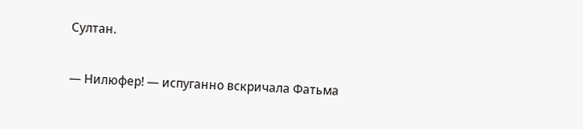Султан.

— Нилюфер! — испуганно вскричала Фатьма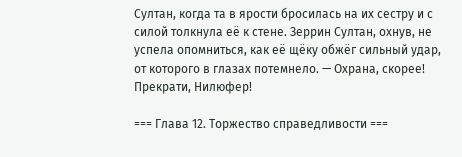Султан, когда та в ярости бросилась на их сестру и с силой толкнула её к стене. Зеррин Султан, охнув, не успела опомниться, как её щёку обжёг сильный удар, от которого в глазах потемнело. — Охрана, скорее! Прекрати, Нилюфер!

=== Глава 12. Торжество справедливости ===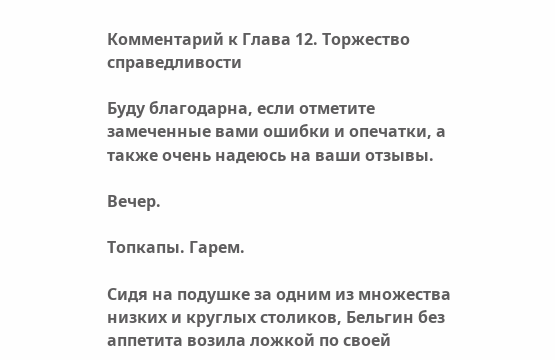Комментарий к Глава 12. Торжество справедливости

Буду благодарна, если отметите замеченные вами ошибки и опечатки, а также очень надеюсь на ваши отзывы.

Вечер.

Топкапы. Гарем.

Сидя на подушке за одним из множества низких и круглых столиков, Бельгин без аппетита возила ложкой по своей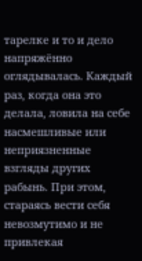тарелке и то и дело напряжённо оглядывалась. Каждый раз, когда она это делала, ловила на себе насмешливые или неприязненные взгляды других рабынь. При этом, стараясь вести себя невозмутимо и не привлекая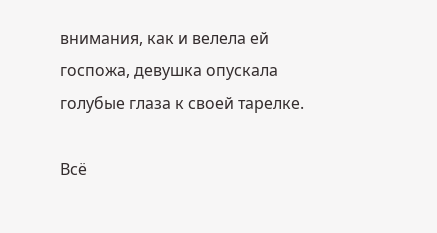внимания, как и велела ей госпожа, девушка опускала голубые глаза к своей тарелке.

Всё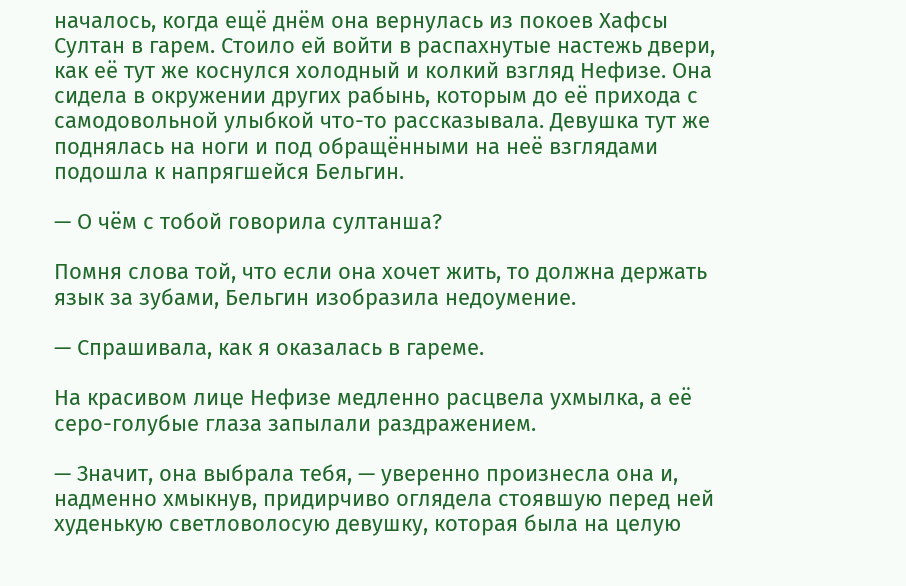началось, когда ещё днём она вернулась из покоев Хафсы Султан в гарем. Стоило ей войти в распахнутые настежь двери, как её тут же коснулся холодный и колкий взгляд Нефизе. Она сидела в окружении других рабынь, которым до её прихода с самодовольной улыбкой что-то рассказывала. Девушка тут же поднялась на ноги и под обращёнными на неё взглядами подошла к напрягшейся Бельгин.

— О чём с тобой говорила султанша?

Помня слова той, что если она хочет жить, то должна держать язык за зубами, Бельгин изобразила недоумение.

— Спрашивала, как я оказалась в гареме.

На красивом лице Нефизе медленно расцвела ухмылка, а её серо-голубые глаза запылали раздражением.

— Значит, она выбрала тебя, — уверенно произнесла она и, надменно хмыкнув, придирчиво оглядела стоявшую перед ней худенькую светловолосую девушку, которая была на целую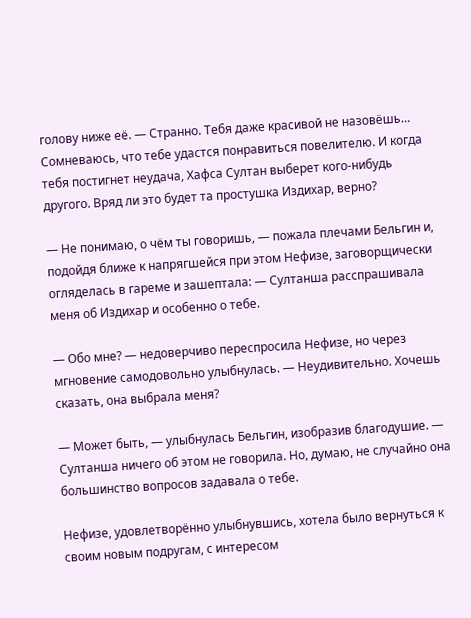голову ниже её. — Странно. Тебя даже красивой не назовёшь… Сомневаюсь, что тебе удастся понравиться повелителю. И когда тебя постигнет неудача, Хафса Султан выберет кого-нибудь другого. Вряд ли это будет та простушка Издихар, верно?

— Не понимаю, о чём ты говоришь, — пожала плечами Бельгин и, подойдя ближе к напрягшейся при этом Нефизе, заговорщически огляделась в гареме и зашептала: — Султанша расспрашивала меня об Издихар и особенно о тебе.

— Обо мне? — недоверчиво переспросила Нефизе, но через мгновение самодовольно улыбнулась. — Неудивительно. Хочешь сказать, она выбрала меня?

— Может быть, — улыбнулась Бельгин, изобразив благодушие. — Султанша ничего об этом не говорила. Но, думаю, не случайно она большинство вопросов задавала о тебе.

Нефизе, удовлетворённо улыбнувшись, хотела было вернуться к своим новым подругам, с интересом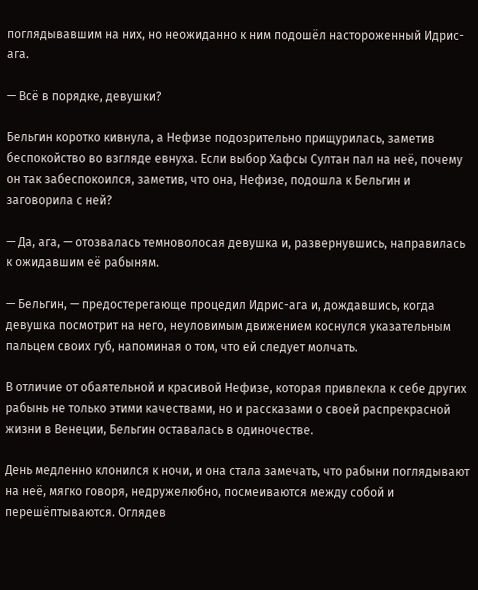поглядывавшим на них, но неожиданно к ним подошёл настороженный Идрис-ага.

— Всё в порядке, девушки?

Бельгин коротко кивнула, а Нефизе подозрительно прищурилась, заметив беспокойство во взгляде евнуха. Если выбор Хафсы Султан пал на неё, почему он так забеспокоился, заметив, что она, Нефизе, подошла к Бельгин и заговорила с ней?

— Да, ага, — отозвалась темноволосая девушка и, развернувшись, направилась к ожидавшим её рабыням.

— Бельгин, — предостерегающе процедил Идрис-ага и, дождавшись, когда девушка посмотрит на него, неуловимым движением коснулся указательным пальцем своих губ, напоминая о том, что ей следует молчать.

В отличие от обаятельной и красивой Нефизе, которая привлекла к себе других рабынь не только этими качествами, но и рассказами о своей распрекрасной жизни в Венеции, Бельгин оставалась в одиночестве.

День медленно клонился к ночи, и она стала замечать, что рабыни поглядывают на неё, мягко говоря, недружелюбно, посмеиваются между собой и перешёптываются. Оглядев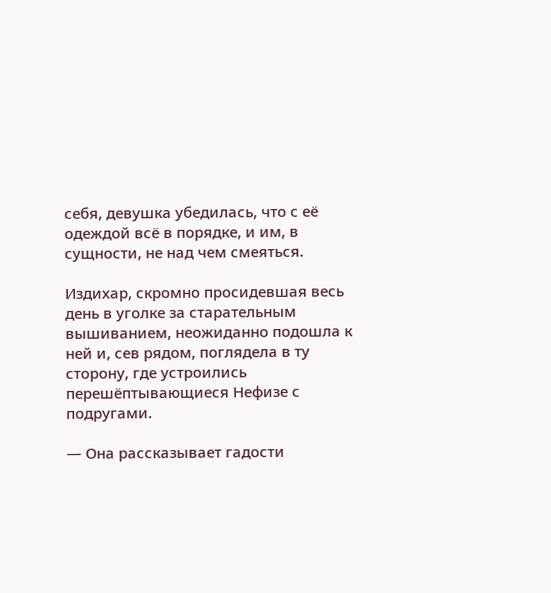себя, девушка убедилась, что с её одеждой всё в порядке, и им, в сущности, не над чем смеяться.

Издихар, скромно просидевшая весь день в уголке за старательным вышиванием, неожиданно подошла к ней и, сев рядом, поглядела в ту сторону, где устроились перешёптывающиеся Нефизе с подругами.

— Она рассказывает гадости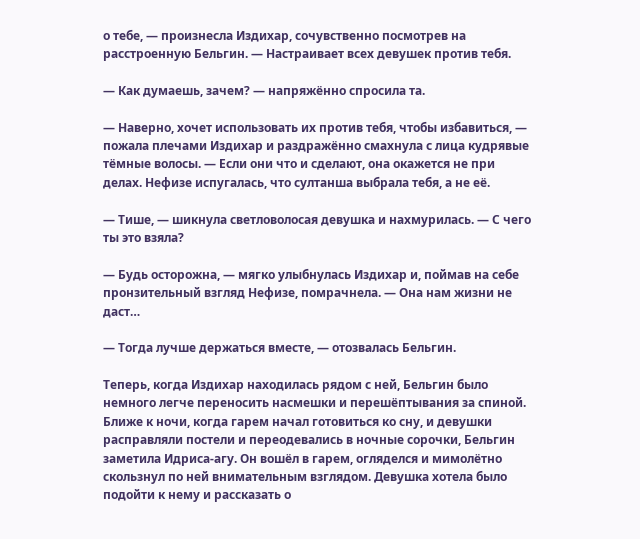о тебе, — произнесла Издихар, сочувственно посмотрев на расстроенную Бельгин. — Настраивает всех девушек против тебя.

— Как думаешь, зачем? — напряжённо спросила та.

— Наверно, хочет использовать их против тебя, чтобы избавиться, — пожала плечами Издихар и раздражённо смахнула с лица кудрявые тёмные волосы. — Если они что и сделают, она окажется не при делах. Нефизе испугалась, что султанша выбрала тебя, а не её.

— Тише, — шикнула светловолосая девушка и нахмурилась. — С чего ты это взяла?

— Будь осторожна, — мягко улыбнулась Издихар и, поймав на себе пронзительный взгляд Нефизе, помрачнела. — Она нам жизни не даст…

— Тогда лучше держаться вместе, — отозвалась Бельгин.

Теперь, когда Издихар находилась рядом с ней, Бельгин было немного легче переносить насмешки и перешёптывания за спиной. Ближе к ночи, когда гарем начал готовиться ко сну, и девушки расправляли постели и переодевались в ночные сорочки, Бельгин заметила Идриса-агу. Он вошёл в гарем, огляделся и мимолётно скользнул по ней внимательным взглядом. Девушка хотела было подойти к нему и рассказать о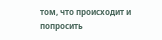том, что происходит и попросить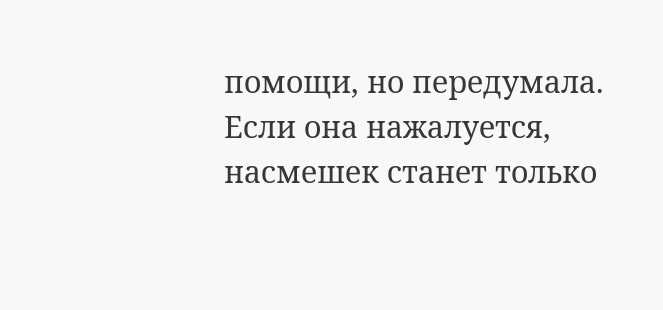помощи, но передумала. Если она нажалуется, насмешек станет только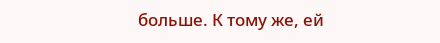больше. К тому же, ей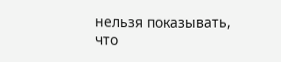нельзя показывать, что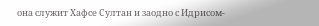она служит Хафсе Султан и заодно с Идрисом-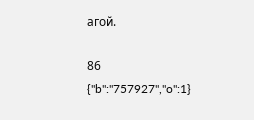агой.

86
{"b":"757927","o":1}